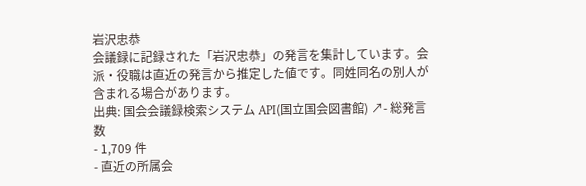岩沢忠恭
会議録に記録された「岩沢忠恭」の発言を集計しています。会派・役職は直近の発言から推定した値です。同姓同名の別人が含まれる場合があります。
出典: 国会会議録検索システム API(国立国会図書館) ↗- 総発言数
- 1,709 件
- 直近の所属会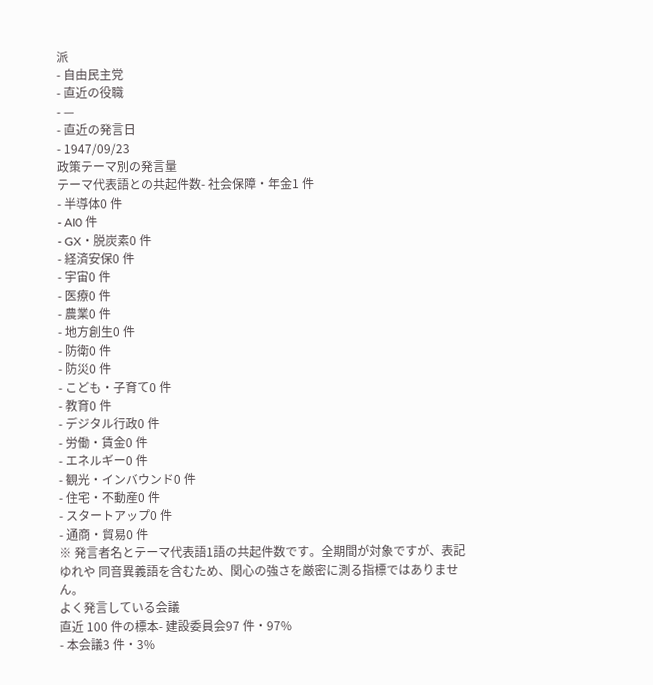派
- 自由民主党
- 直近の役職
- —
- 直近の発言日
- 1947/09/23
政策テーマ別の発言量
テーマ代表語との共起件数- 社会保障・年金1 件
- 半導体0 件
- AI0 件
- GX・脱炭素0 件
- 経済安保0 件
- 宇宙0 件
- 医療0 件
- 農業0 件
- 地方創生0 件
- 防衛0 件
- 防災0 件
- こども・子育て0 件
- 教育0 件
- デジタル行政0 件
- 労働・賃金0 件
- エネルギー0 件
- 観光・インバウンド0 件
- 住宅・不動産0 件
- スタートアップ0 件
- 通商・貿易0 件
※ 発言者名とテーマ代表語1語の共起件数です。全期間が対象ですが、表記ゆれや 同音異義語を含むため、関心の強さを厳密に測る指標ではありません。
よく発言している会議
直近 100 件の標本- 建設委員会97 件・97%
- 本会議3 件・3%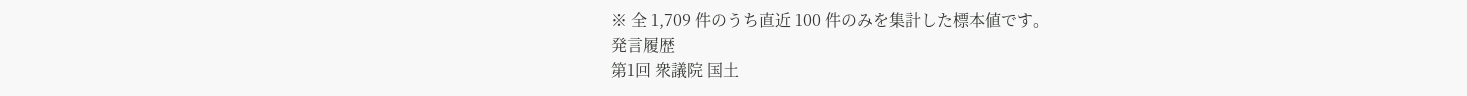※ 全 1,709 件のうち直近 100 件のみを集計した標本値です。
発言履歴
第1回 衆議院 国土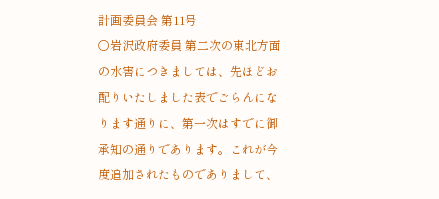計画委員会 第11号
○岩沢政府委員 第二次の東北方面の水害につきましては、先ほどお配りいたしました表でごらんになります通りに、第一次はすでに御承知の通りであります。これが今度追加されたものでありまして、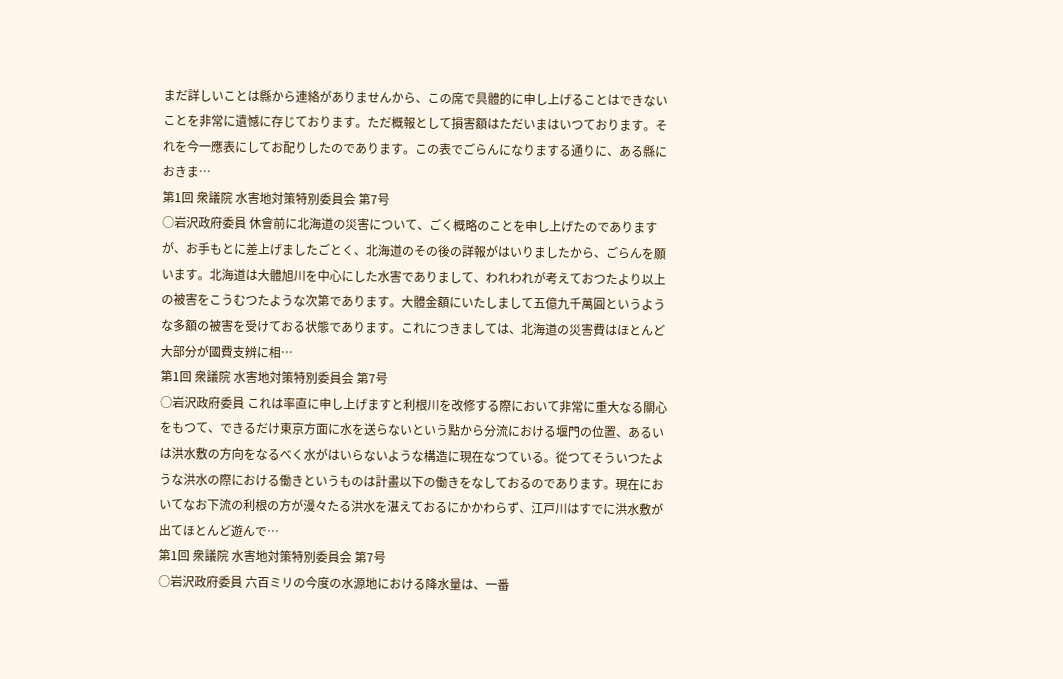まだ詳しいことは縣から連絡がありませんから、この席で具體的に申し上げることはできないことを非常に遺憾に存じております。ただ概報として損害額はただいまはいつております。それを今一應表にしてお配りしたのであります。この表でごらんになりまする通りに、ある縣におきま…
第1回 衆議院 水害地対策特別委員会 第7号
○岩沢政府委員 休會前に北海道の災害について、ごく概略のことを申し上げたのでありますが、お手もとに差上げましたごとく、北海道のその後の詳報がはいりましたから、ごらんを願います。北海道は大體旭川を中心にした水害でありまして、われわれが考えておつたより以上の被害をこうむつたような次第であります。大體金額にいたしまして五億九千萬圓というような多額の被害を受けておる状態であります。これにつきましては、北海道の災害費はほとんど大部分が國費支辨に相…
第1回 衆議院 水害地対策特別委員会 第7号
○岩沢政府委員 これは率直に申し上げますと利根川を改修する際において非常に重大なる關心をもつて、できるだけ東京方面に水を送らないという點から分流における堰門の位置、あるいは洪水敷の方向をなるべく水がはいらないような構造に現在なつている。從つてそういつたような洪水の際における働きというものは計畫以下の働きをなしておるのであります。現在においてなお下流の利根の方が漫々たる洪水を湛えておるにかかわらず、江戸川はすでに洪水敷が出てほとんど遊んで…
第1回 衆議院 水害地対策特別委員会 第7号
○岩沢政府委員 六百ミリの今度の水源地における降水量は、一番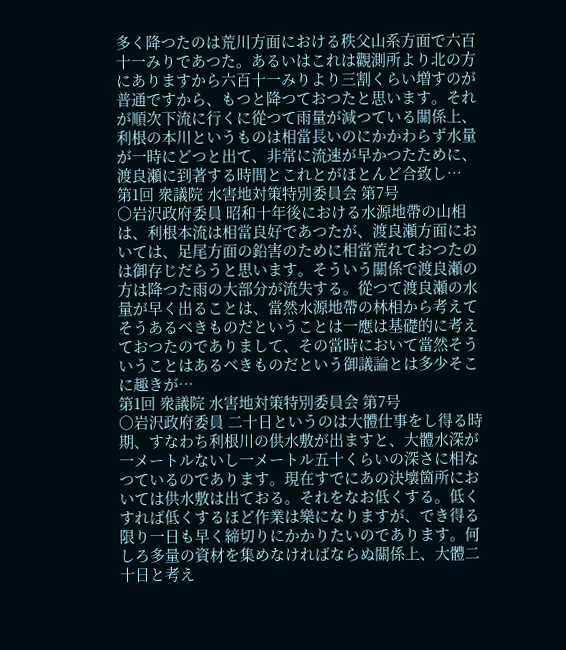多く降つたのは荒川方面における秩父山系方面で六百十一みりであつた。あるいはこれは觀測所より北の方にありますから六百十一みりより三割くらい増すのが普通ですから、もつと降つておつたと思います。それが順次下流に行くに從つて雨量が減つている關係上、利根の本川というものは相當長いのにかかわらず水量が一時にどつと出て、非常に流速が早かつたために、渡良瀬に到著する時間とこれとがほとんど合致し…
第1回 衆議院 水害地対策特別委員会 第7号
○岩沢政府委員 昭和十年後における水源地帶の山相は、利根本流は相當良好であつたが、渡良瀬方面においては、足尾方面の鉛害のために相當荒れておつたのは御存じだらうと思います。そういう關係で渡良瀬の方は降つた雨の大部分が流失する。從つて渡良瀬の水量が早く出ることは、當然水源地帶の林相から考えてそうあるべきものだということは一應は基礎的に考えておつたのでありまして、その當時において當然そういうことはあるべきものだという御議論とは多少そこに趣きが…
第1回 衆議院 水害地対策特別委員会 第7号
○岩沢政府委員 二十日というのは大體仕事をし得る時期、すなわち利根川の供水敷が出ますと、大體水深が一メートルないし一メートル五十くらいの深さに相なつているのであります。現在すでにあの決壞箇所においては供水敷は出ておる。それをなお低くする。低くすれば低くするほど作業は樂になりますが、でき得る限り一日も早く締切りにかかりたいのであります。何しろ多量の資材を集めなければならぬ關係上、大體二十日と考え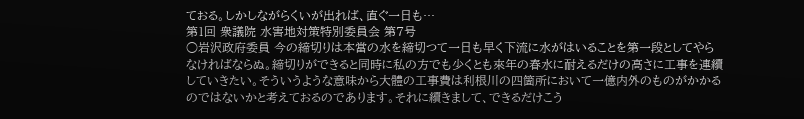ておる。しかしながらくいが出れば、直ぐ一日も…
第1回 衆議院 水害地対策特別委員会 第7号
○岩沢政府委員 今の締切りは本當の水を締切つて一日も早く下流に水がはいることを第一段としてやらなければならぬ。締切りができると同時に私の方でも少くとも來年の春水に耐えるだけの高さに工事を連續していきたい。そういうような意味から大體の工事費は利根川の四箇所において一億内外のものがかかるのではないかと考えておるのであります。それに續きまして、できるだけこう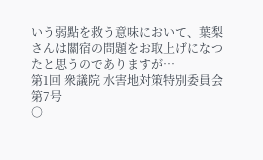いう弱點を救う意味において、葉梨さんは關宿の問題をお取上げになつたと思うのでありますが…
第1回 衆議院 水害地対策特別委員会 第7号
○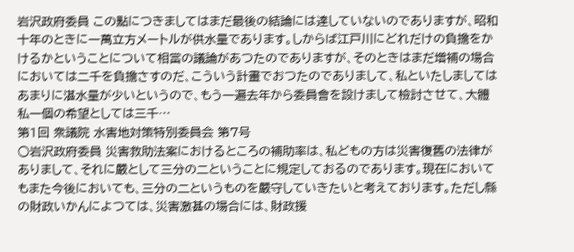岩沢政府委員 この點につきましてはまだ最後の結論には達していないのでありますが、昭和十年のときに一萬立方メートルが供水量であります。しからば江戸川にどれだけの負擔をかけるかということについて相當の議論があつたのでありますが、そのときはまだ増補の場合においては二千を負擔さすのだ、こういう計畫でおつたのでありまして、私といたしましてはあまりに湛水量が少いというので、もう一遍去年から委員會を設けまして檢討させて、大體私一個の希望としては三千…
第1回 衆議院 水害地対策特別委員会 第7号
○岩沢政府委員 災害救助法案におけるところの補助率は、私どもの方は災害復舊の法律がありまして、それに嚴として三分の二ということに規定しておるのであります。現在においてもまた今後においても、三分の二というものを嚴守していきたいと考えております。ただし縣の財政いかんによつては、災害激甚の場合には、財政援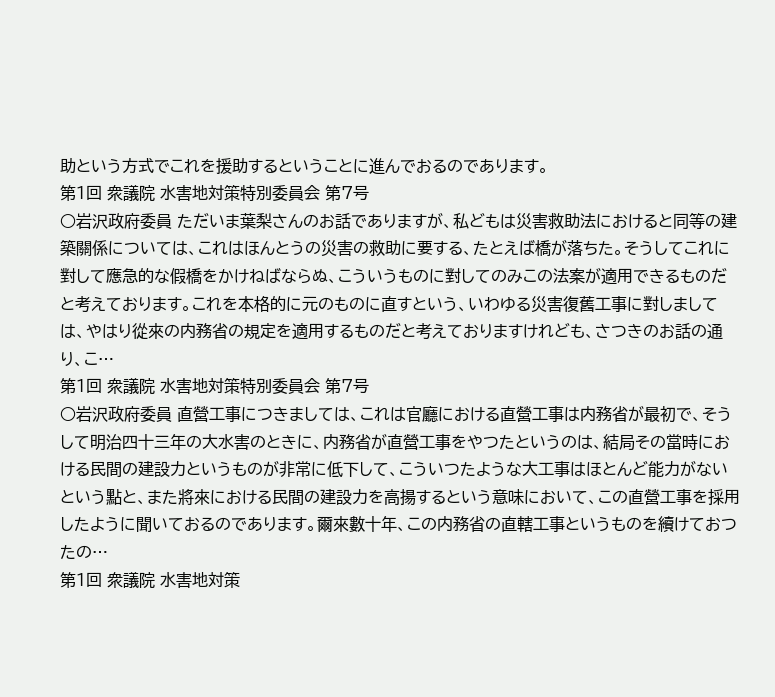助という方式でこれを援助するということに進んでおるのであります。
第1回 衆議院 水害地対策特別委員会 第7号
○岩沢政府委員 ただいま葉梨さんのお話でありますが、私どもは災害救助法におけると同等の建築關係については、これはほんとうの災害の救助に要する、たとえば橋が落ちた。そうしてこれに對して應急的な假橋をかけねばならぬ、こういうものに對してのみこの法案が適用できるものだと考えております。これを本格的に元のものに直すという、いわゆる災害復舊工事に對しましては、やはり從來の内務省の規定を適用するものだと考えておりますけれども、さつきのお話の通り、こ…
第1回 衆議院 水害地対策特別委員会 第7号
○岩沢政府委員 直營工事につきましては、これは官廳における直營工事は内務省が最初で、そうして明治四十三年の大水害のときに、内務省が直營工事をやつたというのは、結局その當時における民間の建設力というものが非常に低下して、こういつたような大工事はほとんど能力がないという點と、また將來における民間の建設力を高揚するという意味において、この直營工事を採用したように聞いておるのであります。爾來數十年、この内務省の直轄工事というものを續けておつたの…
第1回 衆議院 水害地対策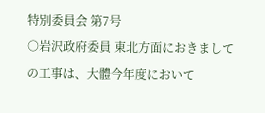特別委員会 第7号
○岩沢政府委員 東北方面におきましての工事は、大體今年度において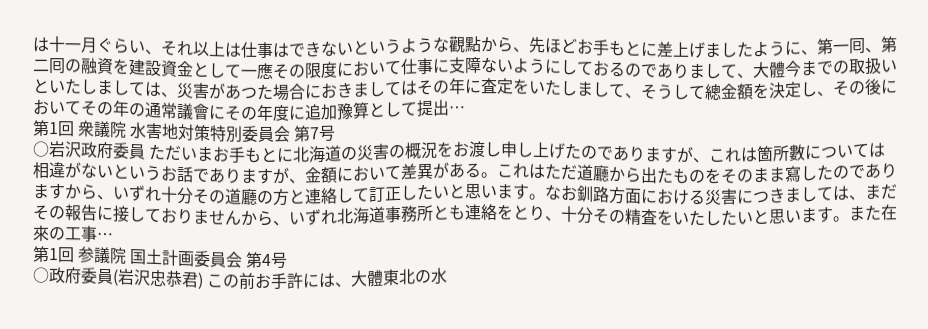は十一月ぐらい、それ以上は仕事はできないというような觀點から、先ほどお手もとに差上げましたように、第一囘、第二囘の融資を建設資金として一應その限度において仕事に支障ないようにしておるのでありまして、大體今までの取扱いといたしましては、災害があつた場合におきましてはその年に査定をいたしまして、そうして總金額を決定し、その後においてその年の通常議會にその年度に追加豫算として提出…
第1回 衆議院 水害地対策特別委員会 第7号
○岩沢政府委員 ただいまお手もとに北海道の災害の概況をお渡し申し上げたのでありますが、これは箇所數については相違がないというお話でありますが、金額において差異がある。これはただ道廳から出たものをそのまま寫したのでありますから、いずれ十分その道廳の方と連絡して訂正したいと思います。なお釧路方面における災害につきましては、まだその報告に接しておりませんから、いずれ北海道事務所とも連絡をとり、十分その精査をいたしたいと思います。また在來の工事…
第1回 参議院 国土計画委員会 第4号
○政府委員(岩沢忠恭君) この前お手許には、大體東北の水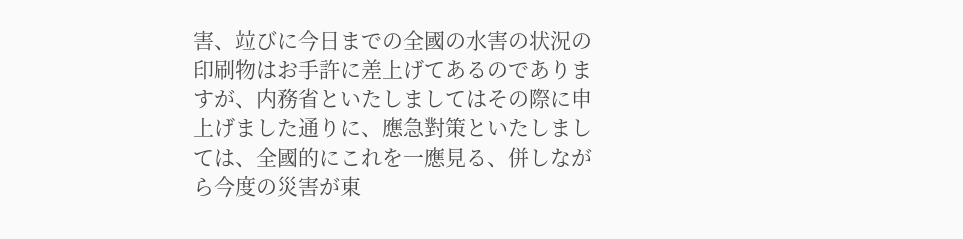害、竝びに今日までの全國の水害の状況の印刷物はお手許に差上げてあるのでありますが、内務省といたしましてはその際に申上げました通りに、應急對策といたしましては、全國的にこれを一應見る、併しながら今度の災害が東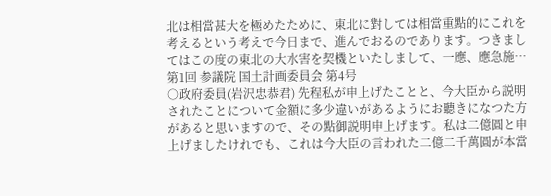北は相當甚大を極めたために、東北に對しては相當重點的にこれを考えるという考えで今日まで、進んでおるのであります。つきましてはこの度の東北の大水害を契機といたしまして、一應、應急施…
第1回 参議院 国土計画委員会 第4号
○政府委員(岩沢忠恭君) 先程私が申上げたことと、今大臣から説明されたことについて金額に多少違いがあるようにお聽きになつた方があると思いますので、その點御説明申上げます。私は二億圓と申上げましたけれでも、これは今大臣の言われた二億二千萬圓が本當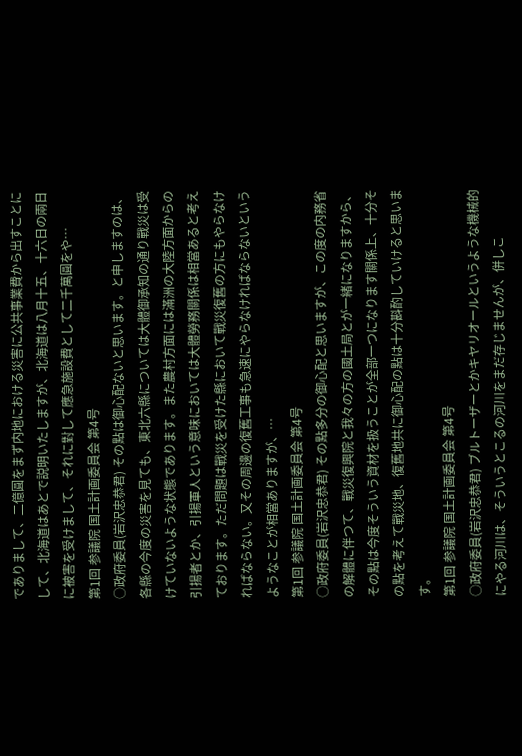でありまして、二億圓をまず内地における災害に公共事業費から出すことにして、北海道はあとで説明いたしますが、北海道は八月十五、十六日の兩日に被害を受けまして、それに對して應急施設費として二千萬圓をや…
第1回 参議院 国土計画委員会 第4号
○政府委員(岩沢忠恭君) その點は御心配ないと思います。と申しますのは、各縣の今度の災害を見ても、東北六縣については大體御承知の通り戰災は受けていないような状態であります。また農村方面には滿洲の大陸方面からの引揚者とか、引揚軍人という意味においては大體勞務關係は相當あると考えております。ただ問題は戰災を受けた縣において戰災復舊の方にもやらなければならない。又その周邊の復舊工事も急速にやらなければならないというようなことが相當ありますが、…
第1回 参議院 国土計画委員会 第4号
○政府委員(岩沢忠恭君) その點多分の御心配と思いますが、この度の内務省の解體に伴つて、戰災復興院と我々の方の國土局とが一緒になりますから、その點は今度そういう資材を扱うことが全部一つになります關係上、十分その點を考えて戰災地、復舊地共に御心配の點は十分斟酌していけると思います。
第1回 参議院 国土計画委員会 第4号
○政府委員(岩沢忠恭君) ブルトーザーとかキヤリオールというような機械的にやる河川は、そういうとこるの河川をまだ存じませんが、併しこ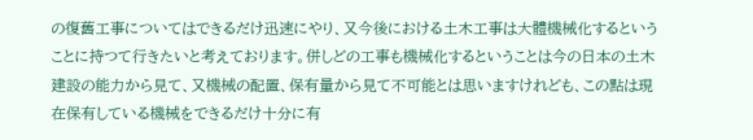の復舊工事についてはできるだけ迅速にやり、又今後における土木工事は大體機械化するということに持つて行きたいと考えております。併しどの工事も機械化するということは今の日本の土木建設の能力から見て、又機械の配置、保有量から見て不可能とは思いますけれども、この點は現在保有している機械をできるだけ十分に有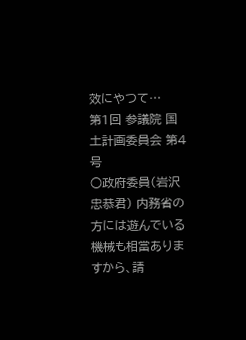效にやつて…
第1回 参議院 国土計画委員会 第4号
○政府委員(岩沢忠恭君) 内務省の方には遊んでいる機械も相當ありますから、請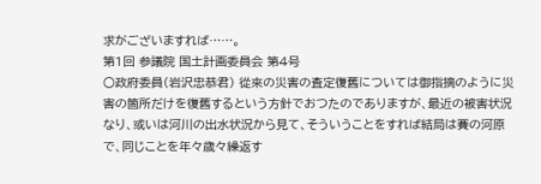求がございますれば……。
第1回 参議院 国土計画委員会 第4号
○政府委員(岩沢忠恭君) 從來の災害の査定復舊については御指摘のように災害の箇所だけを復舊するという方針でおつたのでありますが、最近の被害状況なり、或いは河川の出水状況から見て、そういうことをすれば結局は賽の河原で、同じことを年々歳々繰返す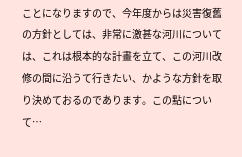ことになりますので、今年度からは災害復舊の方針としては、非常に激甚な河川については、これは根本的な計畫を立て、この河川改修の間に沿うて行きたい、かような方針を取り決めておるのであります。この點について…